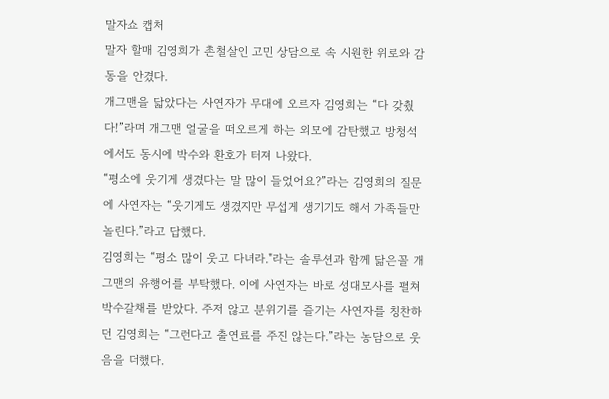말자쇼 캡처
말자 할매 김영희가 촌철살인 고민 상담으로 속 시원한 위로와 감동을 안겼다.
개그맨을 닯았다는 사연자가 무대에 오르자 김영희는 “다 갖췄다!”라며 개그맨 얼굴을 떠오르게 하는 외모에 감탄했고 방청석에서도 동시에 박수와 환호가 터져 나왔다.
“평소에 웃기게 생겼다는 말 많이 들었어요?”라는 김영희의 질문에 사연자는 “웃기게도 생겼지만 무섭게 생기기도 해서 가족들만 놀린다.”라고 답했다.
김영희는 “평소 많이 웃고 다녀라."라는 솔루션과 함께 닮은꼴 개그맨의 유행어를 부탁했다. 이에 사연자는 바로 성대모사를 펼쳐 박수갈채를 받았다. 주저 않고 분위기를 즐기는 사연자를 칭찬하던 김영희는 “그런다고 출연료를 주진 않는다.”라는 농담으로 웃음을 더했다.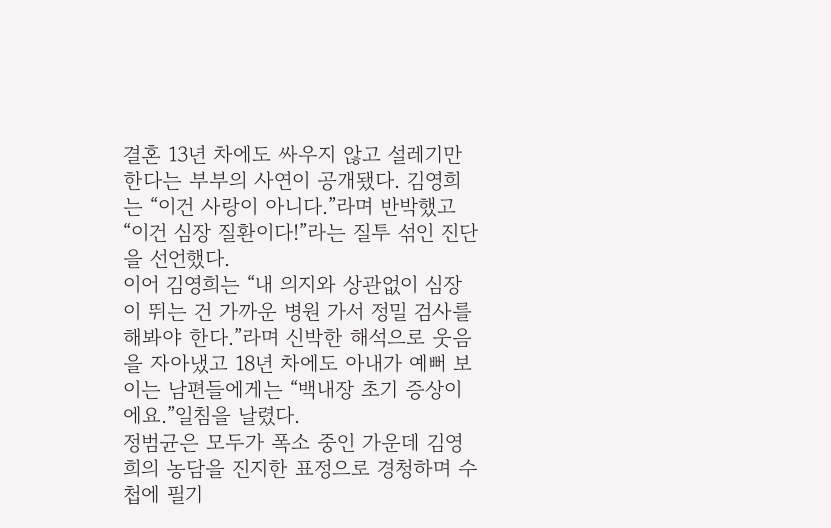결혼 13년 차에도 싸우지 않고 설레기만 한다는 부부의 사연이 공개됐다. 김영희는 “이건 사랑이 아니다.”라며 반박했고 “이건 심장 질환이다!”라는 질투 섞인 진단을 선언했다.
이어 김영희는 “내 의지와 상관없이 심장이 뛰는 건 가까운 병원 가서 정밀 검사를 해봐야 한다.”라며 신박한 해석으로 웃음을 자아냈고 18년 차에도 아내가 예뻐 보이는 남편들에게는 “백내장 초기 증상이에요.”일침을 날렸다.
정범균은 모두가 폭소 중인 가운데 김영희의 농담을 진지한 표정으로 경청하며 수첩에 필기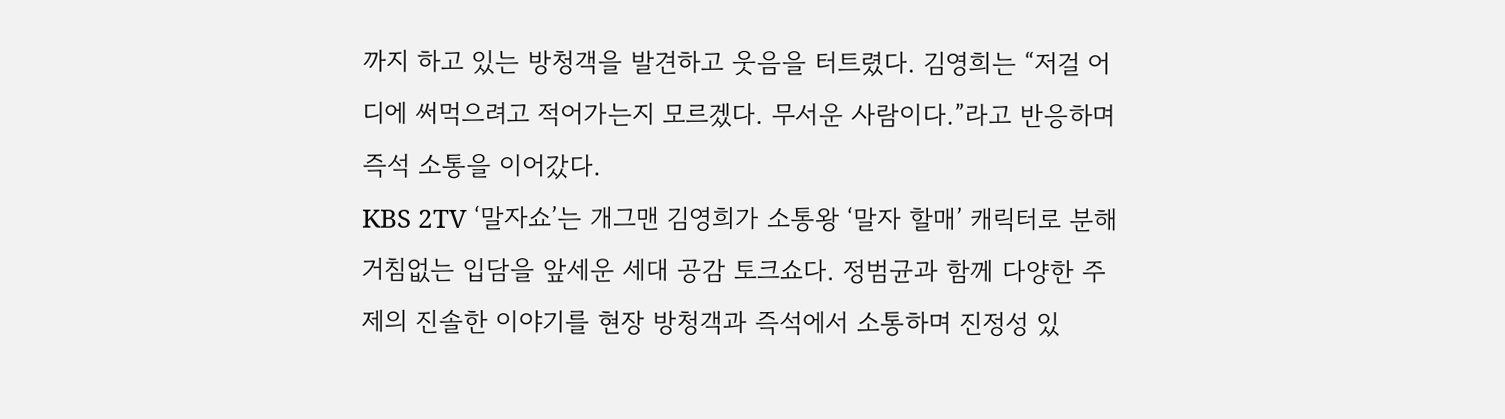까지 하고 있는 방청객을 발견하고 웃음을 터트렸다. 김영희는 “저걸 어디에 써먹으려고 적어가는지 모르겠다. 무서운 사람이다.”라고 반응하며 즉석 소통을 이어갔다.
KBS 2TV ‘말자쇼’는 개그맨 김영희가 소통왕 ‘말자 할매’ 캐릭터로 분해 거침없는 입담을 앞세운 세대 공감 토크쇼다. 정범균과 함께 다양한 주제의 진솔한 이야기를 현장 방청객과 즉석에서 소통하며 진정성 있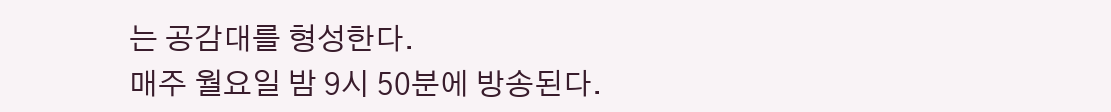는 공감대를 형성한다.
매주 월요일 밤 9시 50분에 방송된다.